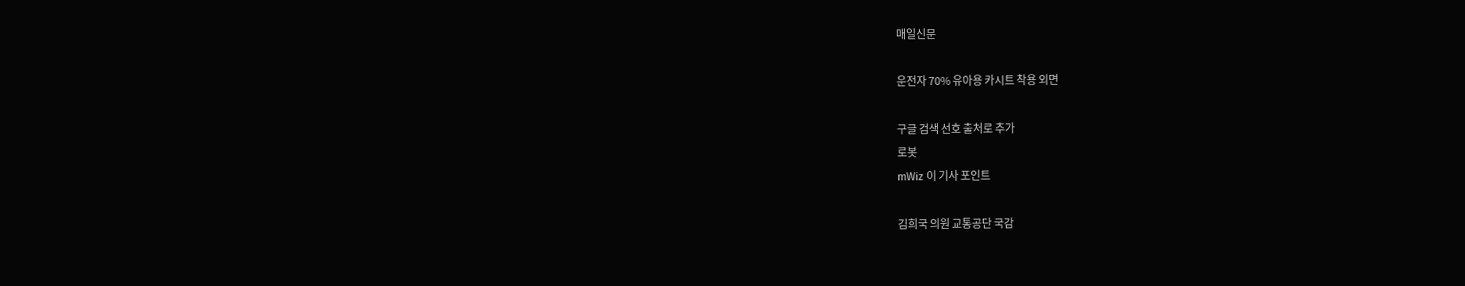매일신문

운전자 70% 유아용 카시트 착용 외면

구글 검색 선호 출처로 추가
로봇
mWiz 이 기사 포인트

김희국 의원 교통공단 국감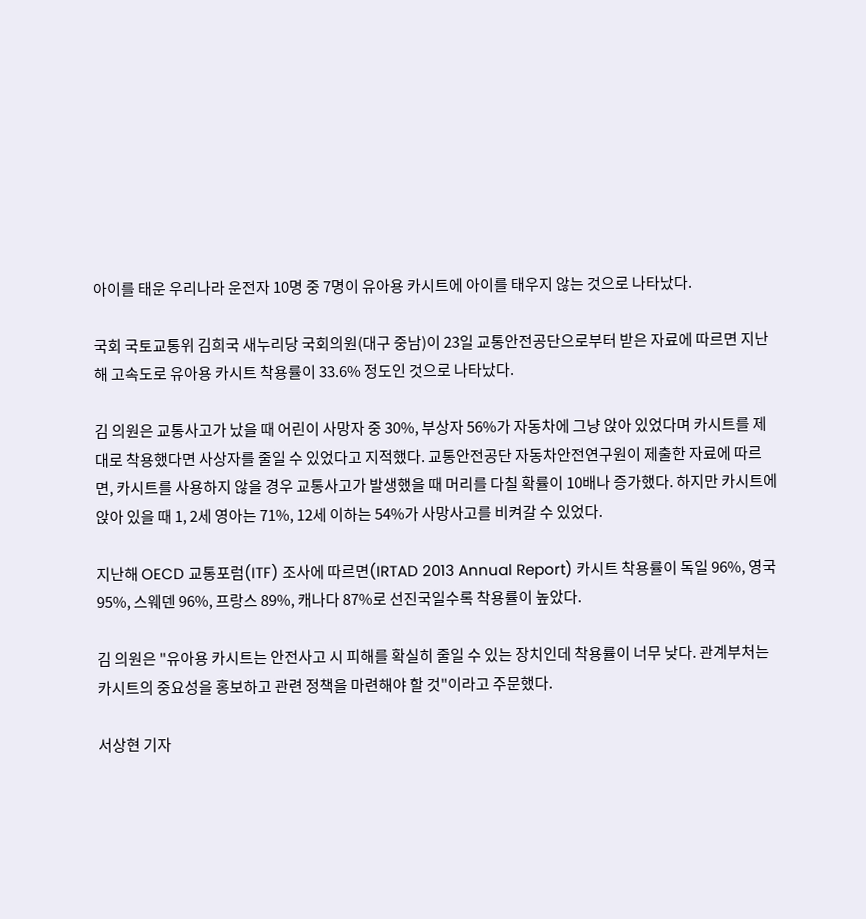아이를 태운 우리나라 운전자 10명 중 7명이 유아용 카시트에 아이를 태우지 않는 것으로 나타났다.

국회 국토교통위 김희국 새누리당 국회의원(대구 중남)이 23일 교통안전공단으로부터 받은 자료에 따르면 지난해 고속도로 유아용 카시트 착용률이 33.6% 정도인 것으로 나타났다.

김 의원은 교통사고가 났을 때 어린이 사망자 중 30%, 부상자 56%가 자동차에 그냥 앉아 있었다며 카시트를 제대로 착용했다면 사상자를 줄일 수 있었다고 지적했다. 교통안전공단 자동차안전연구원이 제출한 자료에 따르면, 카시트를 사용하지 않을 경우 교통사고가 발생했을 때 머리를 다칠 확률이 10배나 증가했다. 하지만 카시트에 앉아 있을 때 1, 2세 영아는 71%, 12세 이하는 54%가 사망사고를 비켜갈 수 있었다.

지난해 OECD 교통포럼(ITF) 조사에 따르면(IRTAD 2013 Annual Report) 카시트 착용률이 독일 96%, 영국 95%, 스웨덴 96%, 프랑스 89%, 캐나다 87%로 선진국일수록 착용률이 높았다.

김 의원은 "유아용 카시트는 안전사고 시 피해를 확실히 줄일 수 있는 장치인데 착용률이 너무 낮다. 관계부처는 카시트의 중요성을 홍보하고 관련 정책을 마련해야 할 것"이라고 주문했다.

서상현 기자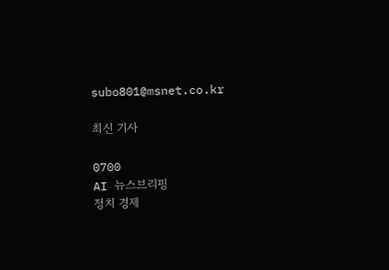subo801@msnet.co.kr

최신 기사

0700
AI 뉴스브리핑
정치 경제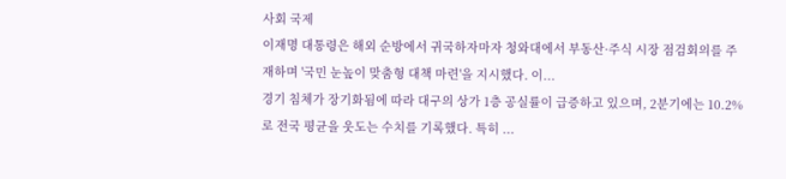사회 국제
이재명 대통령은 해외 순방에서 귀국하자마자 청와대에서 부동산·주식 시장 점검회의를 주재하며 '국민 눈높이 맞춤형 대책 마련'을 지시했다. 이...
경기 침체가 장기화됨에 따라 대구의 상가 1층 공실률이 급증하고 있으며, 2분기에는 10.2%로 전국 평균을 웃도는 수치를 기록했다. 특히 ...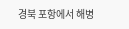경북 포항에서 해병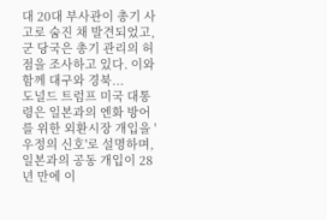대 20대 부사관이 총기 사고로 숨진 채 발견되었고, 군 당국은 총기 관리의 허점을 조사하고 있다. 이와 함께 대구와 경북...
도널드 트럼프 미국 대통령은 일본과의 엔화 방어를 위한 외환시장 개입을 '우정의 신호'로 설명하며, 일본과의 공동 개입이 28년 만에 이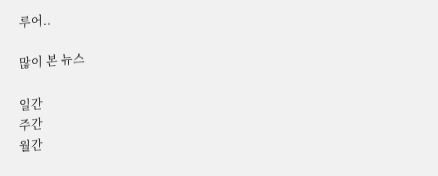루어..

많이 본 뉴스

일간
주간
월간